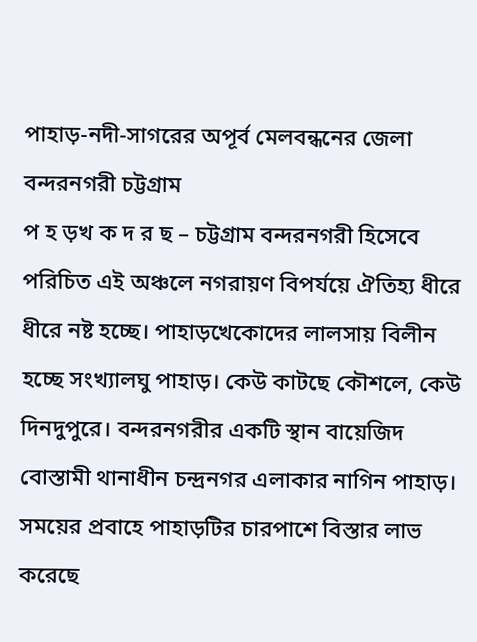পাহাড়-নদী-সাগরের অপূর্ব মেলবন্ধনের জেলা বন্দরনগরী চট্টগ্রাম
প হ ড়খ ক দ র ছ – চট্টগ্রাম বন্দরনগরী হিসেবে পরিচিত এই অঞ্চলে নগরায়ণ বিপর্যয়ে ঐতিহ্য ধীরে ধীরে নষ্ট হচ্ছে। পাহাড়খেকোদের লালসায় বিলীন হচ্ছে সংখ্যালঘু পাহাড়। কেউ কাটছে কৌশলে, কেউ দিনদুপুরে। বন্দরনগরীর একটি স্থান বায়েজিদ বোস্তামী থানাধীন চন্দ্রনগর এলাকার নাগিন পাহাড়।
সময়ের প্রবাহে পাহাড়টির চারপাশে বিস্তার লাভ করেছে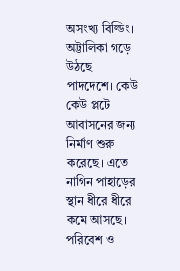অসংখ্য বিল্ডিং। অট্টালিকা গড়ে উঠছে পাদদেশে। কেউ কেউ প্লটে আবাসনের জন্য নির্মাণ শুরু করেছে। এতে নাগিন পাহাড়ের স্থান ধীরে ধীরে কমে আসছে। পরিবেশ ও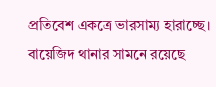প্রতিবেশ একত্রে ভারসাম্য হারাচ্ছে।
বায়েজিদ থানার সামনে রয়েছে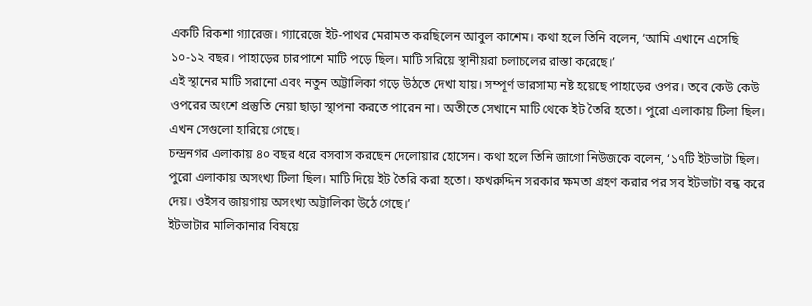একটি রিকশা গ্যারেজ। গ্যারেজে ইট-পাথর মেরামত করছিলেন আবুল কাশেম। কথা হলে তিনি বলেন, ‘আমি এখানে এসেছি ১০-১২ বছর। পাহাড়ের চারপাশে মাটি পড়ে ছিল। মাটি সরিয়ে স্থানীয়রা চলাচলের রাস্তা করেছে।’
এই স্থানের মাটি সরানো এবং নতুন অট্টালিকা গড়ে উঠতে দেখা যায়। সম্পূর্ণ ভারসাম্য নষ্ট হয়েছে পাহাড়ের ওপর। তবে কেউ কেউ ওপরের অংশে প্রস্তুতি নেয়া ছাড়া স্থাপনা করতে পারেন না। অতীতে সেখানে মাটি থেকে ইট তৈরি হতো। পুরো এলাকায় টিলা ছিল। এখন সেগুলো হারিয়ে গেছে।
চন্দ্রনগর এলাকায় ৪০ বছর ধরে বসবাস করছেন দেলোয়ার হোসেন। কথা হলে তিনি জাগো নিউজকে বলেন, ‘১৭টি ইটভাটা ছিল। পুরো এলাকায় অসংখ্য টিলা ছিল। মাটি দিয়ে ইট তৈরি করা হতো। ফখরুদ্দিন সরকার ক্ষমতা গ্রহণ করার পর সব ইটভাটা বন্ধ করে দেয়। ওইসব জায়গায় অসংখ্য অট্টালিকা উঠে গেছে।’
ইটভাটার মালিকানার বিষয়ে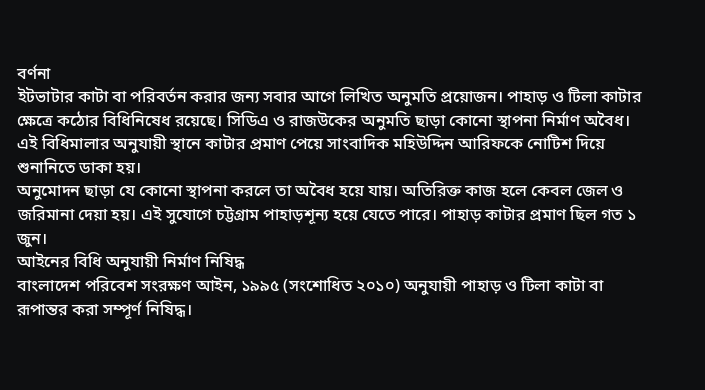বর্ণনা
ইটভাটার কাটা বা পরিবর্তন করার জন্য সবার আগে লিখিত অনুমতি প্রয়োজন। পাহাড় ও টিলা কাটার ক্ষেত্রে কঠোর বিধিনিষেধ রয়েছে। সিডিএ ও রাজউকের অনুমতি ছাড়া কোনো স্থাপনা নির্মাণ অবৈধ। এই বিধিমালার অনুযায়ী স্থানে কাটার প্রমাণ পেয়ে সাংবাদিক মহিউদ্দিন আরিফকে নোটিশ দিয়ে শুনানিতে ডাকা হয়।
অনুমোদন ছাড়া যে কোনো স্থাপনা করলে তা অবৈধ হয়ে যায়। অতিরিক্ত কাজ হলে কেবল জেল ও জরিমানা দেয়া হয়। এই সুযোগে চট্টগ্রাম পাহাড়শূন্য হয়ে যেতে পারে। পাহাড় কাটার প্রমাণ ছিল গত ১ জুন।
আইনের বিধি অনুযায়ী নির্মাণ নিষিদ্ধ
বাংলাদেশ পরিবেশ সংরক্ষণ আইন, ১৯৯৫ (সংশোধিত ২০১০) অনুযায়ী পাহাড় ও টিলা কাটা বা রূপান্তর করা সম্পূর্ণ নিষিদ্ধ।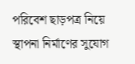পরিবেশ ছাড়পত্র নিয়ে স্থাপনা নির্মাণের সুযোগ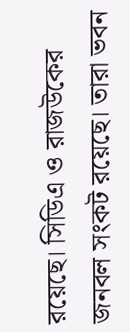রয়েছে। সিডিএ ও রাজউকের জনবল সংকট রয়েছে। তারা ভবন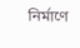নির্মাণে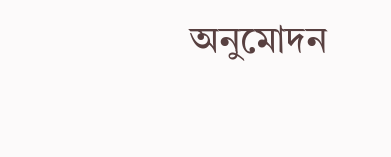অনুমোদন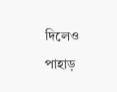দিলেও পাহাড়